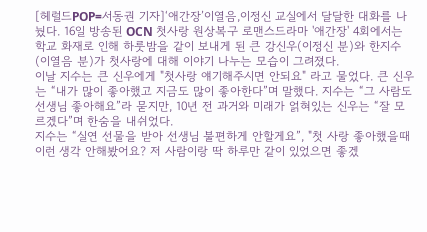[헤럴드POP=서동권 기자]‘애간장’이열음,이정신 교실에서 달달한 대화를 나눴다. 16일 방송된 OCN 첫사랑 원상복구 로맨스드라마 '애간장' 4회에서는 학교 화재로 인해 하룻밤을 같이 보내게 된 큰 강신우(이정신 분)와 한지수(이열음 분)가 첫사랑에 대해 이야기 나누는 모습이 그려졌다.
이날 지수는 큰 신우에게 "첫사랑 얘기해주시면 안되요" 라고 물었다. 큰 신우는 “내가 많이 좋아했고 지금도 많이 좋아한다”며 말했다. 지수는 “그 사람도 선생님 좋아해요”라 묻지만, 10년 전 과거와 미래가 얽혀있는 신우는 “잘 모르겠다”며 한숨을 내쉬었다.
지수는 “실연 선물을 받아 선생님 불편하게 안할게요”, "첫 사랑 좋아했을때 이런 생각 안해봤어요? 저 사람이랑 딱 하루만 같이 있었으면 좋겠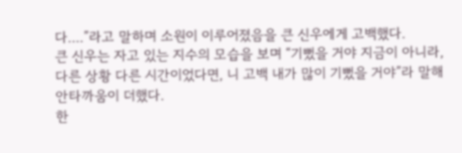다....”라고 말하며 소원이 이루어졌음을 큰 신우에게 고백했다.
큰 신우는 자고 있는 지수의 모습을 보며 “기뻤을 거야 지금이 아니라, 다른 상황 다른 시간이었다면, 니 고백 내가 많이 기뻤을 거야”라 말해 안타까움이 더했다.
한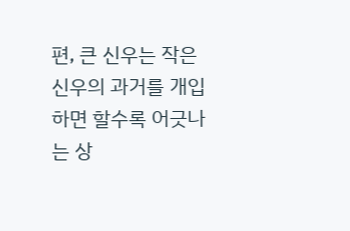편, 큰 신우는 작은 신우의 과거를 개입하면 할수록 어긋나는 상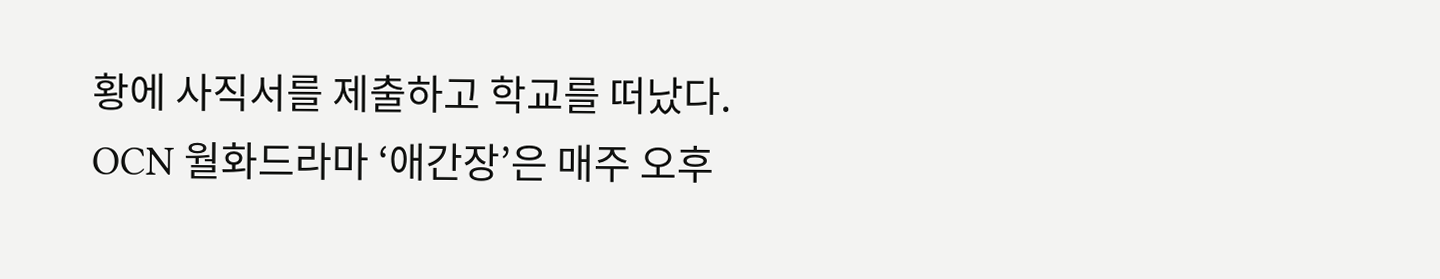황에 사직서를 제출하고 학교를 떠났다.
OCN 월화드라마 ‘애간장’은 매주 오후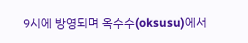9시에 방영되며 옥수수(oksusu)에서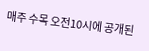매주 수목 오전10시에 공개된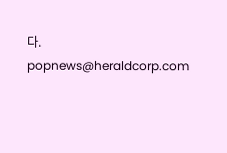다.
popnews@heraldcorp.com